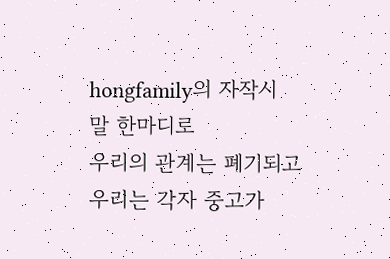hongfamily의 자작시
말 한마디로
우리의 관계는 폐기되고
우리는 각자 중고가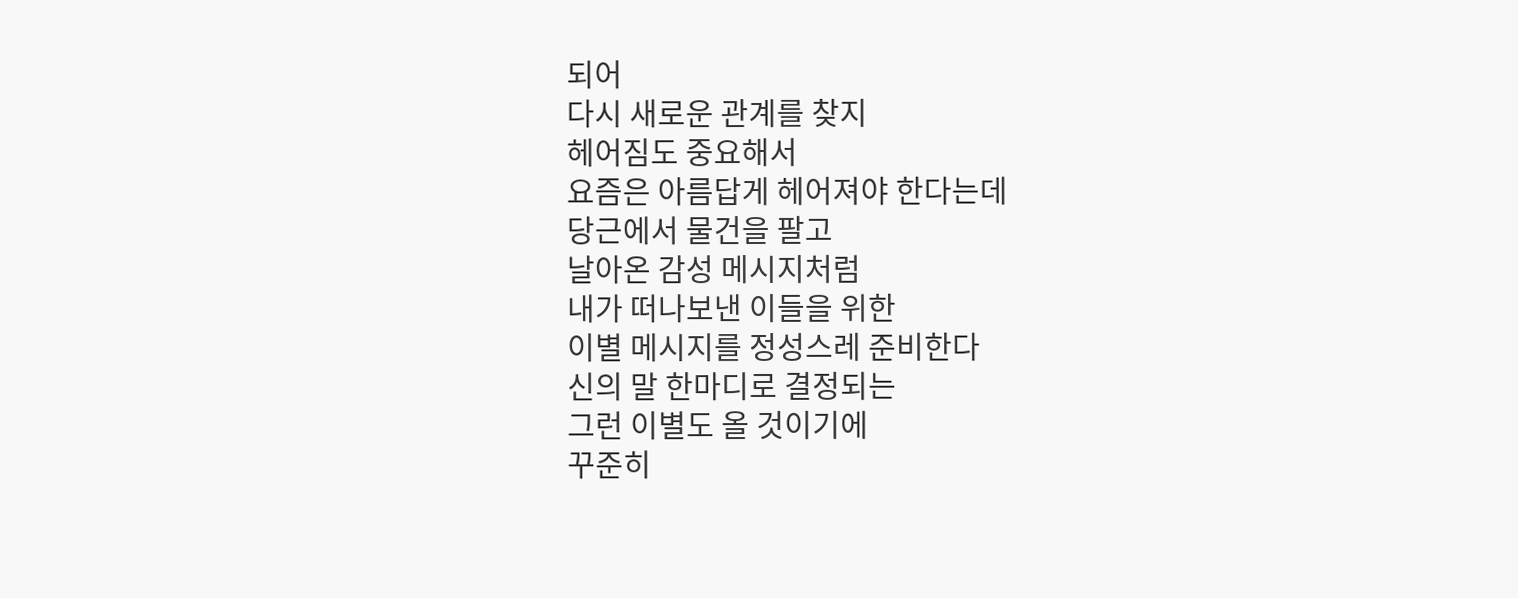되어
다시 새로운 관계를 찾지
헤어짐도 중요해서
요즘은 아름답게 헤어져야 한다는데
당근에서 물건을 팔고
날아온 감성 메시지처럼
내가 떠나보낸 이들을 위한
이별 메시지를 정성스레 준비한다
신의 말 한마디로 결정되는
그런 이별도 올 것이기에
꾸준히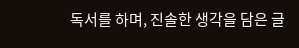독서를 하며, 진솔한 생각을 담은 글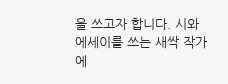을 쓰고자 합니다. 시와 에세이를 쓰는 새싹 작가에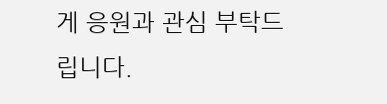게 응원과 관심 부탁드립니다.